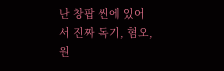난 창팝 씬에 있어서 진짜 독기, 혐오, 원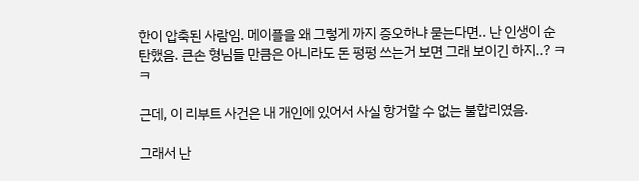한이 압축된 사람임. 메이플을 왜 그렇게 까지 증오하냐 묻는다면.. 난 인생이 순탄했음. 큰손 형님들 만큼은 아니라도 돈 펑펑 쓰는거 보면 그래 보이긴 하지..? ㅋㅋ

근데, 이 리부트 사건은 내 개인에 있어서 사실 항거할 수 없는 불합리였음.

그래서 난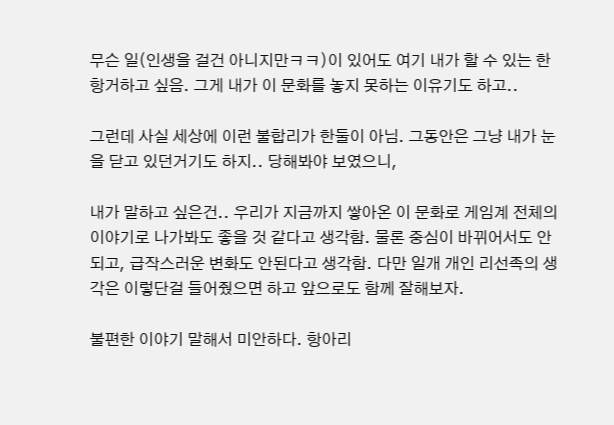무슨 일(인생을 걸건 아니지만ㅋㅋ)이 있어도 여기 내가 할 수 있는 한 항거하고 싶음. 그게 내가 이 문화를 놓지 못하는 이유기도 하고..

그런데 사실 세상에 이런 불합리가 한둘이 아님. 그동안은 그냥 내가 눈을 닫고 있던거기도 하지.. 당해봐야 보였으니,

내가 말하고 싶은건.. 우리가 지금까지 쌓아온 이 문화로 게임계 전체의 이야기로 나가봐도 좋을 것 같다고 생각함. 물론 중심이 바뀌어서도 안되고, 급작스러운 변화도 안된다고 생각함. 다만 일개 개인 리선족의 생각은 이렇단걸 들어줬으면 하고 앞으로도 함께 잘해보자.

불편한 이야기 말해서 미안하다. 항아리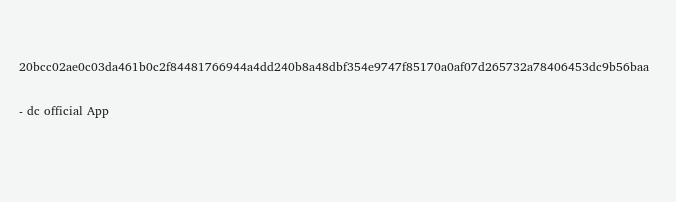20bcc02ae0c03da461b0c2f84481766944a4dd240b8a48dbf354e9747f85170a0af07d265732a78406453dc9b56baa

- dc official App